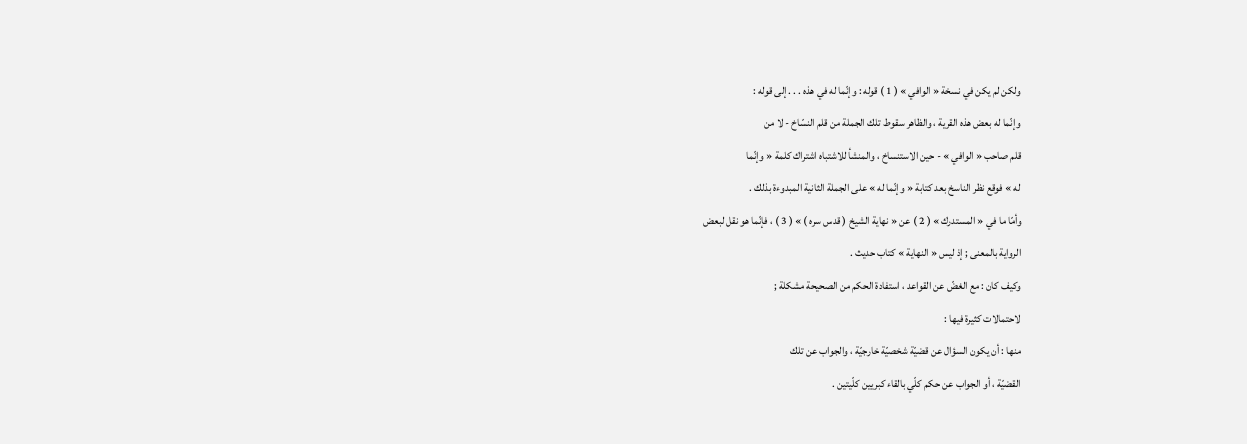ولكن لم يكن في نسخة « الوافي » ( 1 ) قوله : وإنّما له في هذه . . . إلى قوله :
وإنّما له بعض هذه القرية ، والظاهر سقوط تلك الجملة من قلم النسّاخ - لا من
قلم صاحب « الوافي » - حين الاستنساخ ، والمنشأ للاشتباه اشتراك كلمة « وإنّما
له » فوقع نظر الناسخ بعد كتابة « وإنّما له » على الجملة الثانية المبدوءة بذلك .
وأمّا ما في « المستدرك » ( 2 ) عن « نهاية الشيخ ( قدس سره ) » ( 3 ) ، فإنّما هو نقل لبعض
الرواية بالمعنى ; إذ ليس « النهاية » كتاب حديث .
وكيف كان : مع الغضّ عن القواعد ، استفادة الحكم من الصحيحة مشكلة ;
لاحتمالات كثيرة فيها :
منها : أن يكون السؤال عن قضيّة شخصيّة خارجيّة ، والجواب عن تلك
القضيّة ، أو الجواب عن حكم كلّي بالقاء كبريين كلّيتين .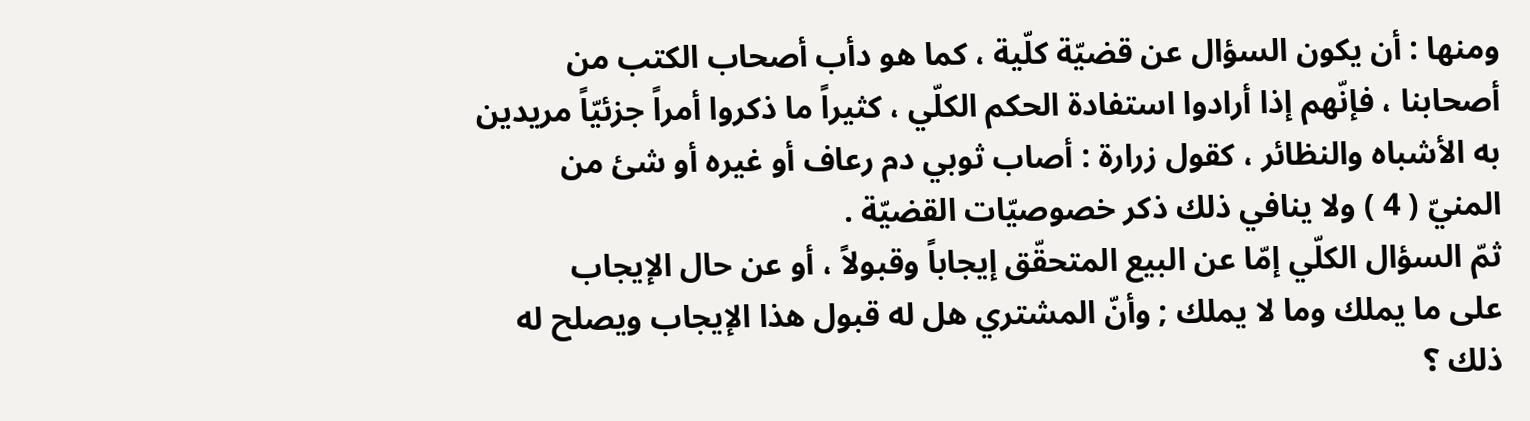ومنها : أن يكون السؤال عن قضيّة كلّية ، كما هو دأب أصحاب الكتب من
أصحابنا ، فإنّهم إذا أرادوا استفادة الحكم الكلّي ، كثيراً ما ذكروا أمراً جزئيّاً مريدين
به الأشباه والنظائر ، كقول زرارة : أصاب ثوبي دم رعاف أو غيره أو شئ من
المنيّ ( 4 ) ولا ينافي ذلك ذكر خصوصيّات القضيّة .
ثمّ السؤال الكلّي إمّا عن البيع المتحقّق إيجاباً وقبولاً ، أو عن حال الإيجاب
على ما يملك وما لا يملك ; وأنّ المشتري هل له قبول هذا الإيجاب ويصلح له
ذلك ؟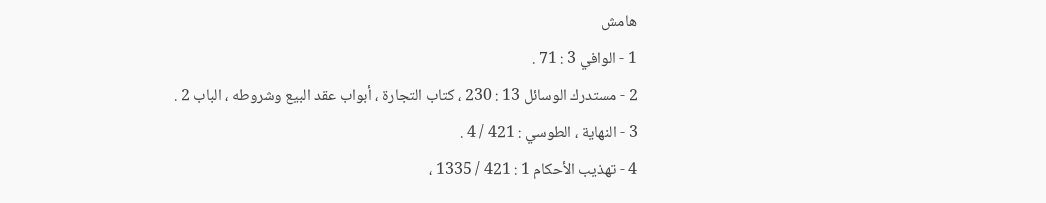هامش
1 - الوافي 3 : 71 .
2 - مستدرك الوسائل 13 : 230 ، كتاب التجارة ، أبواب عقد البيع وشروطه ، الباب 2 .
3 - النهاية ، الطوسي : 421 / 4 .
4 - تهذيب الأحكام 1 : 421 / 1335 ،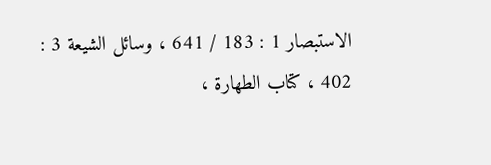الاستبصار 1 : 183 / 641 ، وسائل الشيعة 3 :
402 ، كتاب الطهارة ،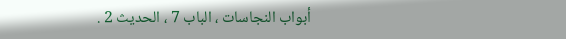أبواب النجاسات ، الباب 7 ، الحديث 2 .